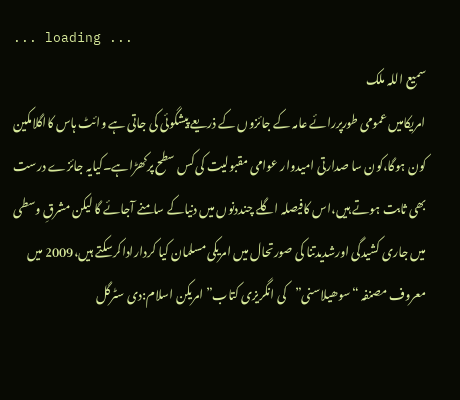... loading ...
سمیع اللہ ملک
امریکامیں عمومی طورپررائے عامہ کے جائزوں کے ذریعے پیشگوئی کی جاتی ہے وائٹ ہاس کااگلامکین کون ہوگا،کون سا صدارتی امیدوار عوامی مقبولیت کی کس سطح پرکھڑاہے۔کیایہ جائزے درست بھی ثابت ہوتے ہیں،اس کافیصلہ اگلے چنددنوں میں دنیاکے سامنے آجائے گا لیکن مشرقِ وسطی میں جاری کشیدگی اورشدیدتنا کی صورتحال میں امریکی مسلمان کیا کرداراداکرسکتے ہیں،2009 میں معروف مصنفہ “سوھیلاسنی”کی انگریزی کتاب”امریکن اسلام:دی سٹرگل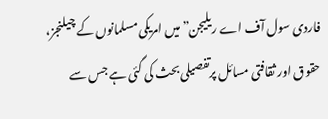فاردی سول آف اے ریلیجن”میں امریکی مسلمانوں کے چیلنجز، حقوق اور ثقافتی مسائل پرتفصیلی بحث کی گئی ہے جس سے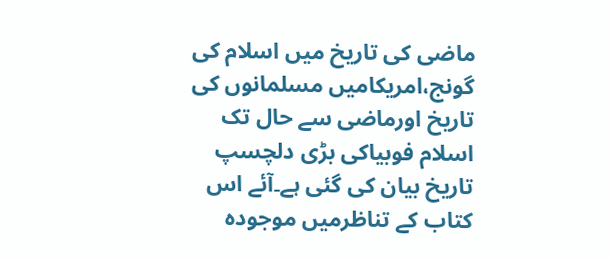ماضی کی تاریخ میں اسلام کی گونج،امریکامیں مسلمانوں کی تاریخ اورماضی سے حال تک اسلام فوبیاکی بڑی دلچسپ تاریخ بیان کی گئی ہے۔آئے اس کتاب کے تناظرمیں موجودہ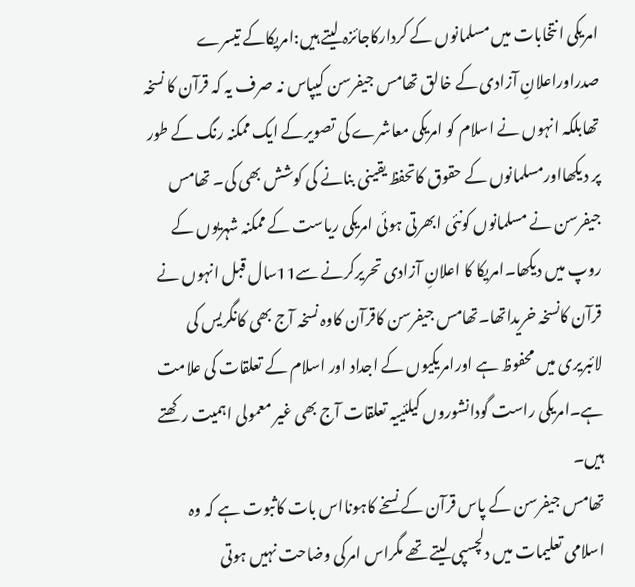امریکی انتخابات میں مسلمانوں کے کردارکاجائزہ لیتے ہیں:امریکاکے تیسرے صدراوراعلانِ آزادی کے خالق تھامس جیفرسن کیپاس نہ صرف یہ کہ قرآن کا نسخہ تھابلکہ انہوں نے اسلام کو امریکی معاشرے کی تصویرکے ایک ممکنہ رنگ کے طور پر دیکھااورمسلمانوں کے حقوق کاتحفظ یقینی بنانے کی کوشش بھی کی۔ تھامس جیفرسن نے مسلمانوں کونئی ابھرتی ہوئی امریکی ریاست کے ممکنہ شہریوں کے روپ میں دیکھا۔امریکا کا اعلانِ آزادی تحریرکرنے سے11سال قبل انہوں نے قرآن کانسخہ خریداتھا۔تھامس جیفرسن کاقرآن کاوہ نسخہ آج بھی کانگریس کی لائبریری میں محفوظ ہے اورامریکیوں کے اجداد اور اسلام کے تعلقات کی علامت ہے۔امریکی راست گودانشوروں کیلئییہ تعلقات آج بھی غیر معمولی اہمیت رکھتے ہیں۔
تھامس جیفرسن کے پاس قرآن کے نسخے کاہونااس بات کاثبوت ہے کہ وہ اسلامی تعلیمات میں دلچسپی لیتے تھے مگراس امرکی وضاحت نہیں ہوتی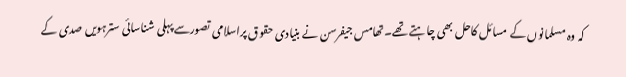کہ وہ مسلمانوں کے مسائل کاحل بھی چاہتے تھے۔تھامس جیفرسن نے بنیادی حقوق پراسلامی تصورسے پہلی شناسائی سترہویں صدی کے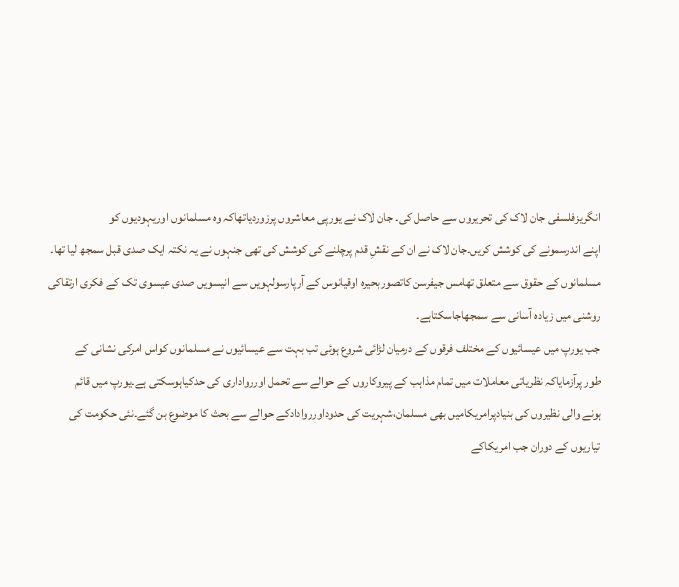انگریزفلسفی جان لاک کی تحریروں سے حاصل کی۔ جان لاک نے یورپی معاشروں پرزوردیاتھاکہ وہ مسلمانوں اوریہودیوں کو
اپنے اندرسمونے کی کوشش کریں۔جان لاک نے ان کے نقشِ قدم پرچلنے کی کوشش کی تھی جنہوں نے یہ نکتہ ایک صدی قبل سمجھ لیا تھا۔
مسلمانوں کے حقوق سے متعلق تھامس جیفرسن کاتصوربحیرہ اوقیانوس کے آرپارسولہویں سے انیسویں صدی عیسوی تک کے فکری ارتقاکی
روشنی میں زیادہ آسانی سے سمجھاجاسکتاہے۔
جب یورپ میں عیسائیوں کے مختلف فرقوں کے درمیان لڑائی شروع ہوئی تب بہت سے عیسائیوں نے مسلمانوں کواس امرکی نشانی کے
طور پرآزمایاکہ نظریاتی معاملات میں تمام مذاہب کے پیروکاروں کے حوالے سے تحمل اوررواداری کی حدکیاہوسکتی ہے۔یورپ میں قائم
ہونے والی نظیروں کی بنیادپرامریکامیں بھی مسلمان،شہریت کی حدوداورروادادکے حوالے سے بحث کا موضوع بن گئے۔نئی حکومت کی
تیاریوں کے دوران جب امریکاکے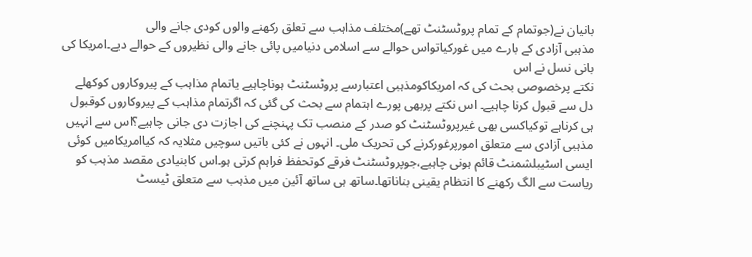بانیان نے(جوتمام کے تمام پروٹسٹنٹ تھے)مختلف مذاہب سے تعلق رکھنے والوں کودی جانے والی
مذہبی آزادی کے بارے میں غورکیاتواس حوالے سے اسلامی دنیامیں پائی جانے والی نظیروں کے حوالے دیے۔امریکا کی بانی نسل نے اس
نکتے پرخصوصی بحث کی کہ امریکاکومذہبی اعتبارسے پروٹسٹنٹ ہوناچاہیے یاتمام مذاہب کے پیروکاروں کوکھلے دل سے قبول کرنا چاہیے۔ اس نکتے پربھی پورے اہتمام سے بحث کی گئی کہ اگرتمام مذاہب کے پیروکاروں کوقبول ہی کرناہے توکیاکسی بھی غیرپروٹسٹنٹ کو صدر کے منصب تک پہنچنے کی اجازت دی جانی چاہیے؟اس سے انہیں مذہبی آزادی سے متعلق امورپرغورکرنے کی تحریک ملی۔ انہوں نے کئی باتیں سوچیں مثلایہ کہ کیاامریکامیں کوئی ایسی اسٹیبلشمنٹ قائم ہونی چاہیے،جوپروٹسٹنٹ فرقے کوتحفظ فراہم کرتی ہو۔اس کابنیادی مقصد مذہب کو ریاست سے الگ رکھنے کا انتظام یقینی بناناتھا۔ساتھ ہی ساتھ آئین میں مذہب سے متعلق ٹیسٹ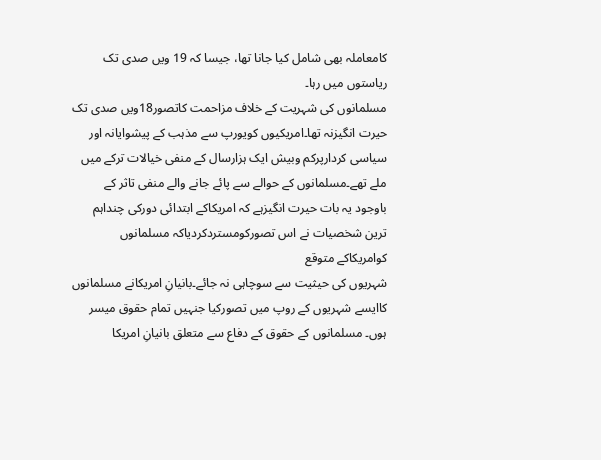کامعاملہ بھی شامل کیا جانا تھا، جیسا کہ 19 ویں صدی تک ریاستوں میں رہا۔
مسلمانوں کی شہریت کے خلاف مزاحمت کاتصور18ویں صدی تک حیرت انگیزنہ تھا۔امریکیوں کویورپ سے مذہب کے پیشوایانہ اور سیاسی کردارپرکم وبیش ایک ہزارسال کے منفی خیالات ترکے میں ملے تھے۔مسلمانوں کے حوالے سے پائے جانے والے منفی تاثر کے
باوجود یہ بات حیرت انگیزہے کہ امریکاکے ابتدائی دورکی چنداہم ترین شخصیات نے اس تصورکومستردکردیاکہ مسلمانوں کوامریکاکے متوقع
شہریوں کی حیثیت سے سوچاہی نہ جائے۔بانیانِ امریکانے مسلمانوں کاایسے شہریوں کے روپ میں تصورکیا جنہیں تمام حقوق میسر ہوں۔ مسلمانوں کے حقوق کے دفاع سے متعلق بانیانِ امریکا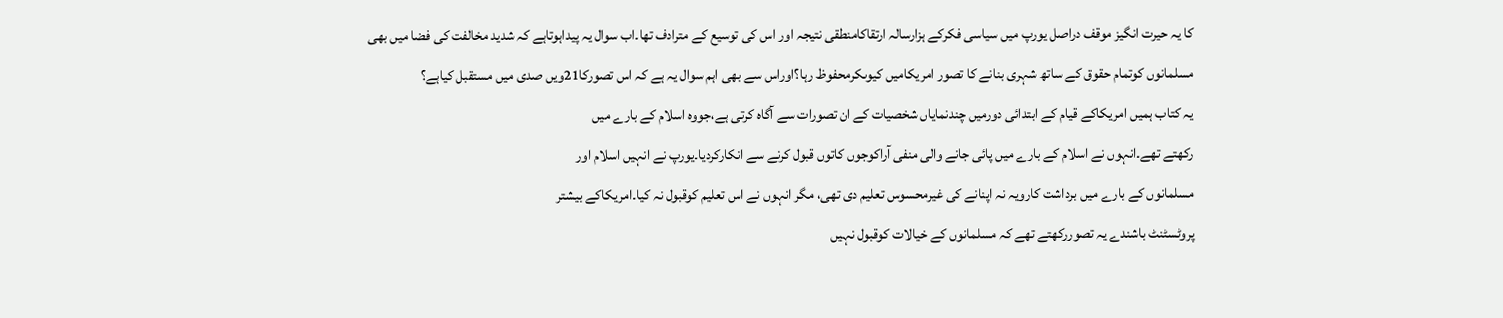کا یہ حیرت انگیز موقف دراصل یورپ میں سیاسی فکرکے ہزارسالہ ارتقاکامنطقی نتیجہ اور اس کی توسیع کے مترادف تھا۔اب سوال یہ پیداہوتاہے کہ شدید مخالفت کی فضا میں بھی مسلمانوں کوتمام حقوق کے ساتھ شہری بنانے کا تصور امریکامیں کیوںکرمحفوظ رہا؟اوراس سے بھی اہم سوال یہ ہے کہ اس تصورکا21ویں صدی میں مستقبل کیاہے؟
یہ کتاب ہمیں امریکاکے قیام کے ابتدائی دورمیں چندنمایاں شخصیات کے ان تصورات سے آگاہ کرتی ہے،جووہ اسلام کے بارے میں
رکھتے تھے۔انہوں نے اسلام کے بارے میں پائی جانے والی منفی آراکوجوں کاتوں قبول کرنے سے انکارکردیا۔یورپ نے انہیں اسلام اور
مسلمانوں کے بارے میں برداشت کارویہ نہ اپنانے کی غیرمحسوس تعلیم دی تھی، مگر انہوں نے اس تعلیم کوقبول نہ کیا۔امریکاکے بیشتر
پروٹسٹنٹ باشندے یہ تصوررکھتے تھے کہ مسلمانوں کے خیالات کوقبول نہیں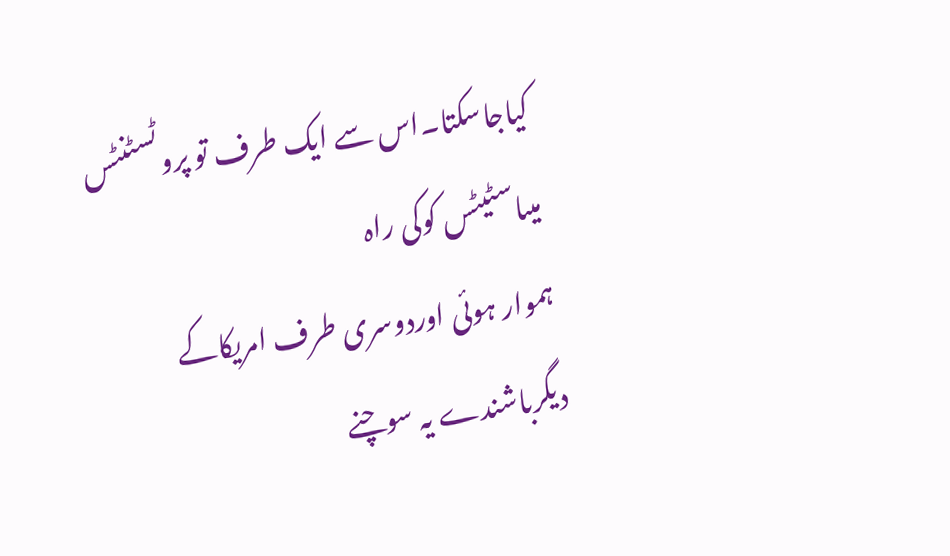کیاجاسکتا۔اس سے ایک طرف تو پروٹسٹنٹس میںاسٹیٹس کوکی راہ
ہموار ہوئی اوردوسری طرف امریکاکے دیگرباشندے یہ سوچنے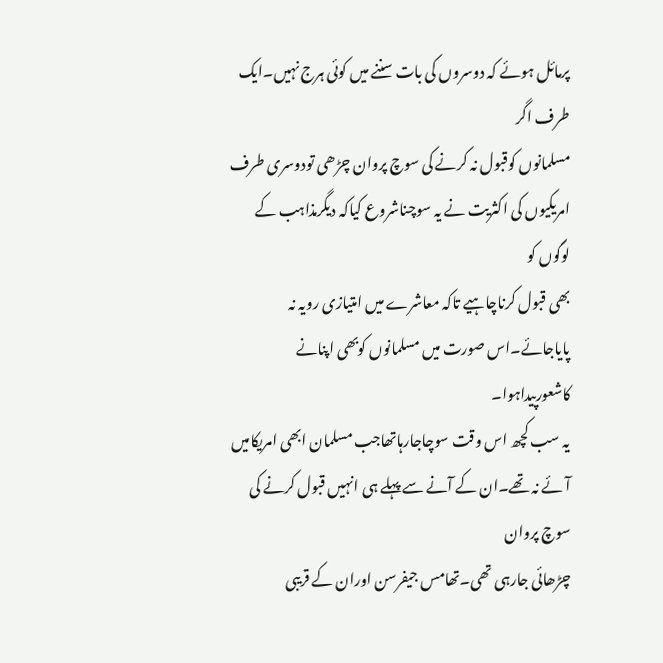پرمائل ہوئے کہ دوسروں کی بات سننے میں کوئی ہرج نہیں۔ایک طرف اگر
مسلمانوں کوقبول نہ کرنے کی سوچ پروان چڑھی تودوسری طرف امریکیوں کی اکثریت نے یہ سوچناشروع کیاکہ دیگرمذاہب کے لوگوں کو
بھی قبول کرناچاہیے تاکہ معاشرے میں امتیازی رویہ نہ پایاجائے۔اس صورت میں مسلمانوں کوبھی اپنانے کاشعورپیداہوا۔
یہ سب کچھ اس وقت سوچاجارہاتھاجب مسلمان ابھی امریکامیں آئے نہ تھے۔ان کے آنے سے پہلے ہی انہیں قبول کرنے کی سوچ پروان
چڑھائی جارہی تھی۔تھامس جیفرسن اوران کے قریبی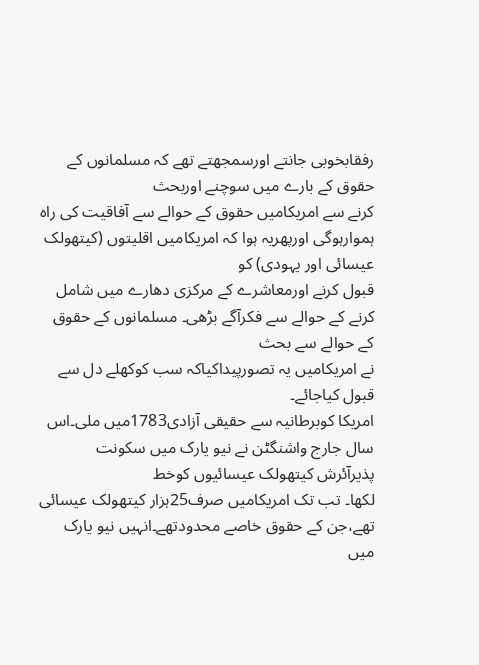رفقابخوبی جانتے اورسمجھتے تھے کہ مسلمانوں کے حقوق کے بارے میں سوچنے اوربحث
کرنے سے امریکامیں حقوق کے حوالے سے آفاقیت کی راہ ہموارہوگی اورپھریہ ہوا کہ امریکامیں اقلیتوں (کیتھولک عیسائی اور یہودی) کو
قبول کرنے اورمعاشرے کے مرکزی دھارے میں شامل کرنے کے حوالے سے فکرآگے بڑھی۔ مسلمانوں کے حقوق کے حوالے سے بحث
نے امریکامیں یہ تصورپیداکیاکہ سب کوکھلے دل سے قبول کیاجائے۔
امریکا کوبرطانیہ سے حقیقی آزادی1783میں ملی۔اس سال جارج واشنگٹن نے نیو یارک میں سکونت پذیرآئرش کیتھولک عیسائیوں کوخط
لکھا۔ تب تک امریکامیں صرف25ہزار کیتھولک عیسائی تھے،جن کے حقوق خاصے محدودتھے۔انہیں نیو یارک میں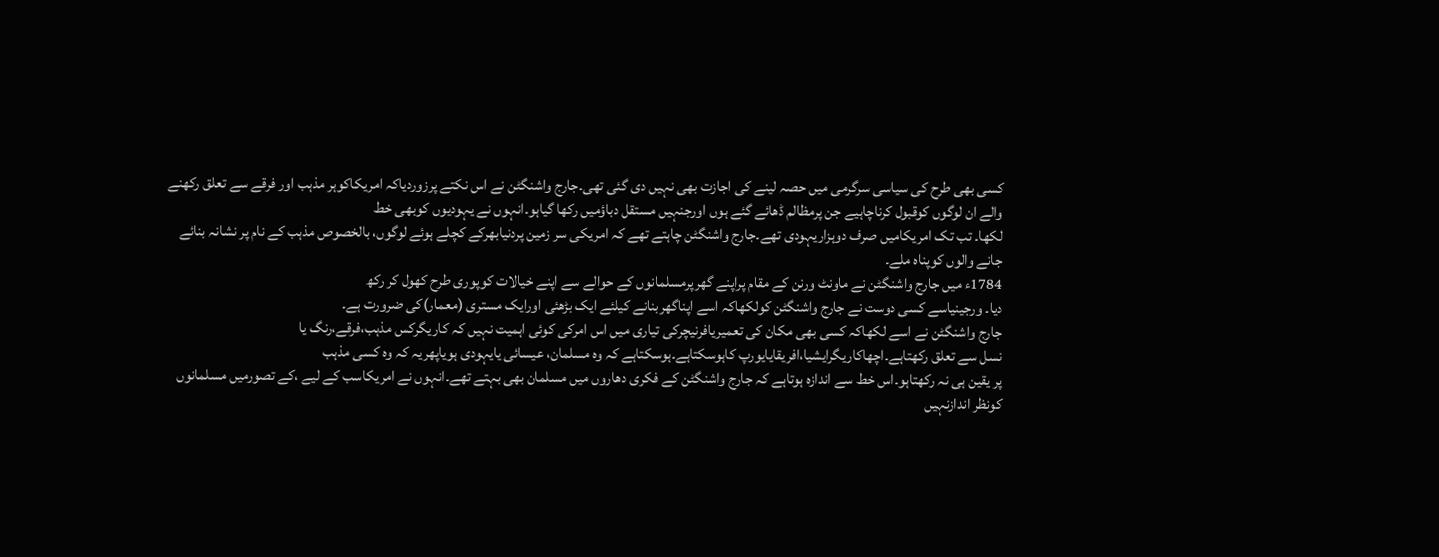کسی بھی طرح کی سیاسی سرگرمی میں حصہ لینے کی اجازت بھی نہیں دی گئی تھی۔جارج واشنگٹن نے اس نکتے پرزوردیاکہ امریکاکوہر مذہب اور فرقے سے تعلق رکھنے والے ان لوگوں کوقبول کرناچاہیے جن پرمظالم ڈھائے گئے ہوں اورجنہیں مستقل دباؤمیں رکھا گیاہو۔انہوں نے یہودیوں کوبھی خط
لکھا۔ تب تک امریکامیں صرف دوہزاریہودی تھے۔جارج واشنگٹن چاہتے تھے کہ امریکی سر زمین پردنیابھرکے کچلے ہوئے لوگوں، بالخصوص مذہب کے نام پر نشانہ بنائے جانے والوں کوپناہ ملے۔
1784ء میں جارج واشنگٹن نے ماونٹ ورنن کے مقام پراپنے گھرپرمسلمانوں کے حوالے سے اپنے خیالات کوپوری طرح کھول کر رکھ
دیا۔ ورجینیاسے کسی دوست نے جارج واشنگٹن کولکھاکہ اسے اپناگھربنانے کیلئے ایک بڑھئی اورایک مستری (معمار)کی ضرورت ہے۔
جارج واشنگٹن نے اسے لکھاکہ کسی بھی مکان کی تعمیریافرنیچرکی تیاری میں اس امرکی کوئی اہمیت نہیں کہ کاریگرکس مذہب،فرقے،رنگ یا
نسل سے تعلق رکھتاہے۔اچھاکاریگرایشیا،افریقایایورپ کاہوسکتاہے۔ہوسکتاہے کہ وہ مسلمان، عیسائی یایہودی ہویاپھریہ کہ وہ کسی مذہب
پر یقین ہی نہ رکھتاہو۔اس خط سے اندازہ ہوتاہے کہ جارج واشنگٹن کے فکری دھاروں میں مسلمان بھی بہتے تھے۔انہوں نے امریکاسب کے لیے ،کے تصورمیں مسلمانوں کونظر اندازنہیں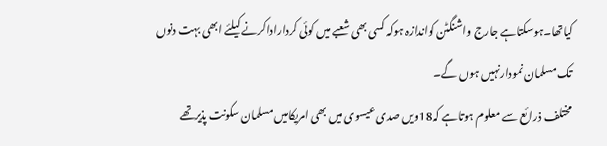کیاتھا۔ہوسکتاہے جارج واشنگٹن کواندازہ ہوکہ کسی بھی شعبے میں کوئی کرداراداکرنے کیلئے ابھی بہت دنوں تک مسلمان نمودارنہیں ہوں گے۔
مختلف ذرائع سے معلوم ہوتاہے کہ18ویں صدی عیسوی میں بھی امریکامیں مسلمان سکونت پذیرتھے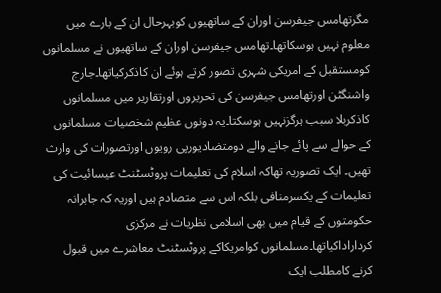مگرتھامس جیفرسن اوران کے ساتھیوں کوبہرحال ان کے بارے میں معلوم نہیں ہوسکاتھا۔تھامس جیفرسن اوران کے ساتھیوں نے مسلمانوں کومستقبل کے امریکی شہری تصور کرتے ہوئے ان کاذکرکیاتھا۔جارج واشنگٹن اورتھامس جیفرسن کی تحریروں اورتقاریر میں مسلمانوں کاذکربلا سبب ہرگزنہیں ہوسکتا۔یہ دونوں عظیم شخصیات مسلمانوں کے حوالے سے پائے جانے والے دومتضادیورپی رویوں اورتصورات کی وارث تھیں۔ ایک تصوریہ تھاکہ اسلام کی تعلیمات پروٹسٹنٹ عیسائیت کی تعلیمات کے یکسرمنافی بلکہ اس سے متصادم ہیں اوریہ کہ جابرانہ حکومتوں کے قیام میں بھی اسلامی نظریات نے مرکزی کرداراداکیاتھا۔مسلمانوں کوامریکاکے پروٹسٹنٹ معاشرے میں قبول کرنے کامطلب ایک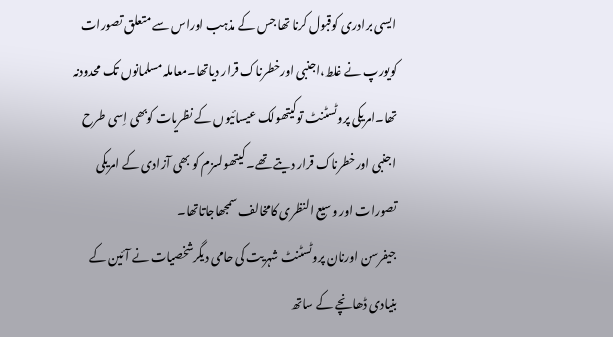ایسی برادری کوقبول کرنا تھا جس کے مذہب اوراس سے متعلق تصورات کویورپ نے غلط،اجنبی اورخطرناک قرار دیاتھا۔معاملہ مسلمانوں تک محدودنہ تھا۔امریکی پروٹسٹنٹ توکیتھولک عیسائیوں کے نظریات کوبھی اِسی طرح اجنبی اورخطرناک قرار دیتے تھے۔ کیتھولسزم کو بھی آزادی کے امریکی تصورات اور وسیع النظری کامخالف سمجھاجاتاتھا۔
جیفرسن اورنان پروٹسٹنٹ شہریت کی حامی دیگرشخصیات نے آئین کے بنیادی ڈھانچے کے ساتھ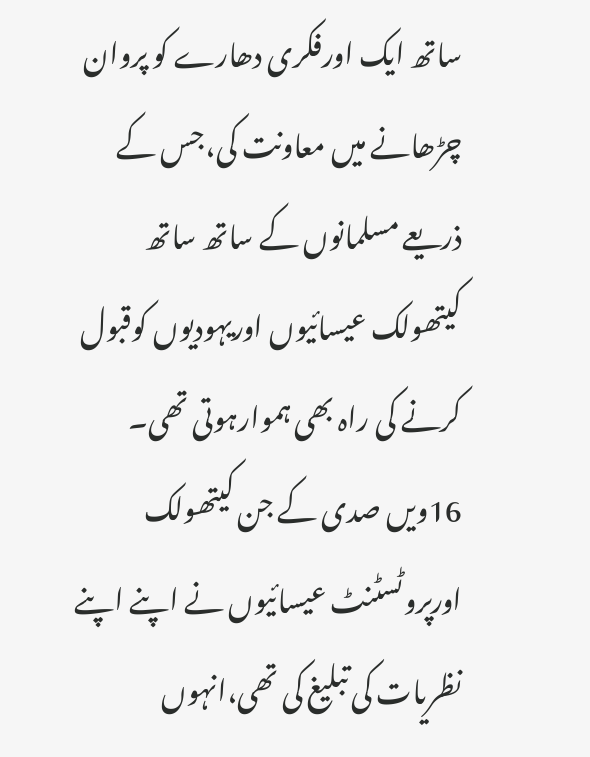ساتھ ایک اورفکری دھارے کو پروان چڑھانے میں معاونت کی،جس کے ذریعے مسلمانوں کے ساتھ ساتھ کیتھولک عیسائیوں اوریہودیوں کوقبول کرنے کی راہ بھی ہموارہوتی تھی۔ 16ویں صدی کے جن کیتھولک اورپروٹسٹنٹ عیسائیوں نے اپنے اپنے نظریات کی تبلیغ کی تھی،انہوں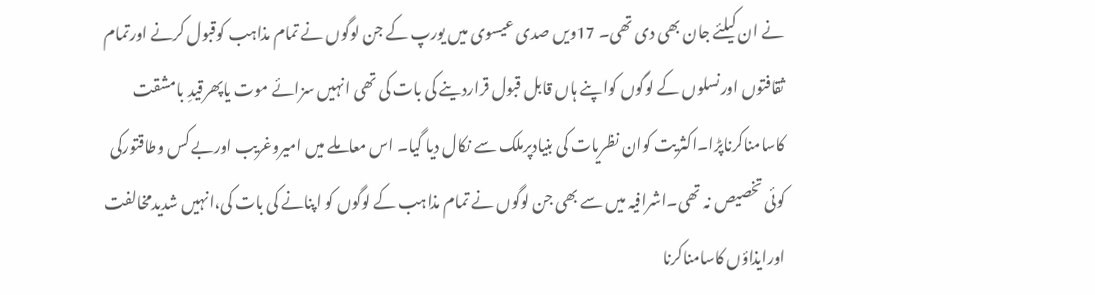نے ان کیلئے جان بھی دی تھی۔ 17ویں صدی عیسوی میں یورپ کے جن لوگوں نے تمام مذاہب کوقبول کرنے اورتمام ثقافتوں اورنسلوں کے لوگوں کواپنے ہاں قابل قبول قراردینے کی بات کی تھی انہیں سزائے موت یاپھرقیدِ بامشقت کاسامناکرناپڑا۔اکثریت کوان نظریات کی بنیادپرملک سے نکال دیا گیا۔ اس معاملے میں امیروغریب اوربے کس وطاقتورکی کوئی تخصیص نہ تھی۔اشرافیہ میں سے بھی جن لوگوں نے تمام مذاہب کے لوگوں کو اپنانے کی بات کی،انہیں شدیدمخالفت اورایذاؤں کاسامناکرنا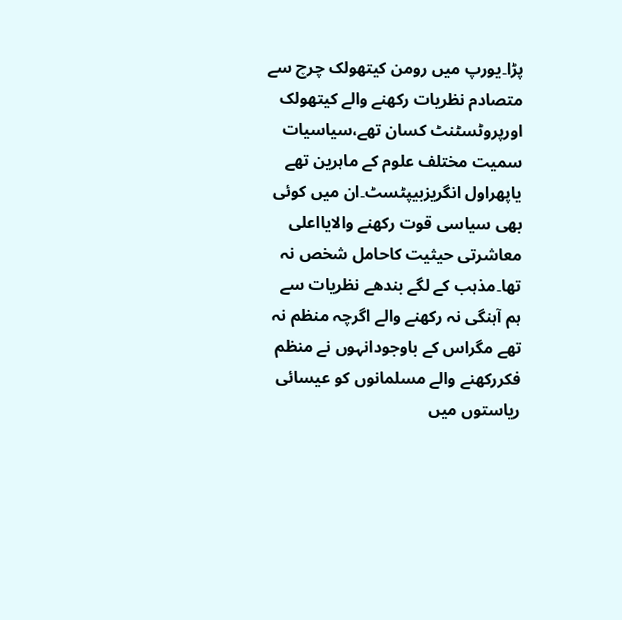پڑا۔یورپ میں رومن کیتھولک چرچ سے متصادم نظریات رکھنے والے کیتھولک اورپروٹسٹنٹ کسان تھے،سیاسیات سمیت مختلف علوم کے ماہرین تھے یاپھراول انگریزبیپٹسٹ۔ان میں کوئی بھی سیاسی قوت رکھنے والایااعلی معاشرتی حیثیت کاحامل شخص نہ تھا۔مذہب کے لگے بندھے نظریات سے ہم آہنگی نہ رکھنے والے اگرچہ منظم نہ تھے مگراس کے باوجودانہوں نے منظم فکررکھنے والے مسلمانوں کو عیسائی ریاستوں میں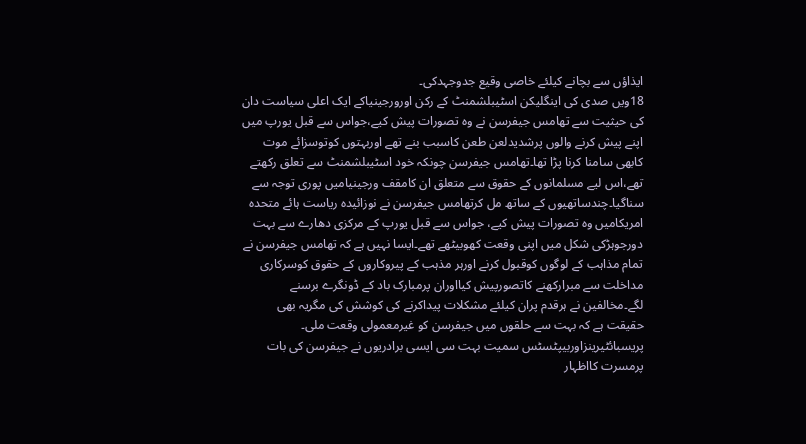ایذاؤں سے بچانے کیلئے خاصی وقیع جدوجہدکی۔
18ویں صدی کی اینگلیکن اسٹیبلشمنٹ کے رکن اورورجینیاکے ایک اعلی سیاست دان کی حیثیت سے تھامس جیفرسن نے وہ تصورات پیش کیے،جواس سے قبل یورپ میں اپنے پیش کرنے والوں پرشدیدلعن طعن کاسبب بنے تھے اوربہتوں کوتوسزائے موت کابھی سامنا کرنا پڑا تھا۔تھامس جیفرسن چونکہ خود اسٹیبلشمنٹ سے تعلق رکھتے تھے،اس لیے مسلمانوں کے حقوق سے متعلق ان کامقف ورجینیامیں پوری توجہ سے سناگیا۔چندساتھیوں کے ساتھ مل کرتھامس جیفرسن نے نوزائیدہ ریاست ہائے متحدہ امریکامیں وہ تصورات پیش کیے، جواس سے قبل یورپ کے مرکزی دھارے سے بہت دورجوہڑکی شکل میں اپنی وقعت کھوبیٹھے تھے۔ایسا نہیں ہے کہ تھامس جیفرسن نے تمام مذاہب کے لوگوں کوقبول کرنے اورہر مذہب کے پیروکاروں کے حقوق کوسرکاری مداخلت سے مبرارکھنے کاتصورپیش کیااوران پرمبارک باد کے ڈونگرے برسنے لگے۔مخالفین نے ہرقدم پران کیلئے مشکلات پیداکرنے کی کوشش کی مگریہ بھی حقیقت ہے کہ بہت سے حلقوں میں جیفرسن کو غیرمعمولی وقعت ملی۔ پریسبائٹیرینزاوربیپٹسٹس سمیت بہت سی ایسی برادریوں نے جیفرسن کی بات پرمسرت کااظہار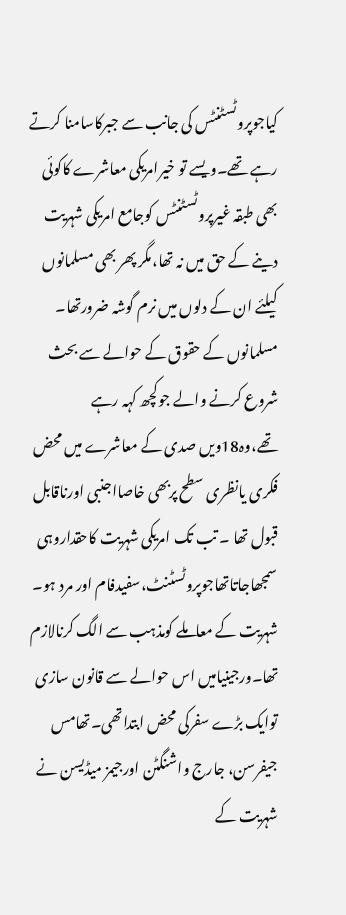کیاجوپروٹسٹنٹس کی جانب سے جبرکاسامنا کرتے رہے تھے۔ویسے تو خیرامریکی معاشرے کاکوئی بھی طبقہ غیرپروٹسٹنٹس کوجامع امریکی شہریت دینے کے حق میں نہ تھا،مگر پھر بھی مسلمانوں کیلئے ان کے دلوں میں نرم گوشہ ضرورتھا۔
مسلمانوں کے حقوق کے حوالے سے بحث شروع کرنے والے جوکچھ کہہ رہے تھے،وہ18ویں صدی کے معاشرے میں محض فکری یانظری سطح پربھی خاصااجنبی اورناقابل قبول تھا ۔ تب تک امریکی شہریت کاحقداروہی سمجھاجاتاتھاجوپروٹسٹنٹ،سفیدفام اور مرد ہو۔ شہریت کے معاملے کومذہب سے الگ کرنالازم تھا۔ورجینیامیں اس حوالے سے قانون سازی توایک بڑے سفرکی محض ابتداتھی۔تھامس جیفرسن، جارج واشنگٹن اورجیمز میڈیسن نے شہریت کے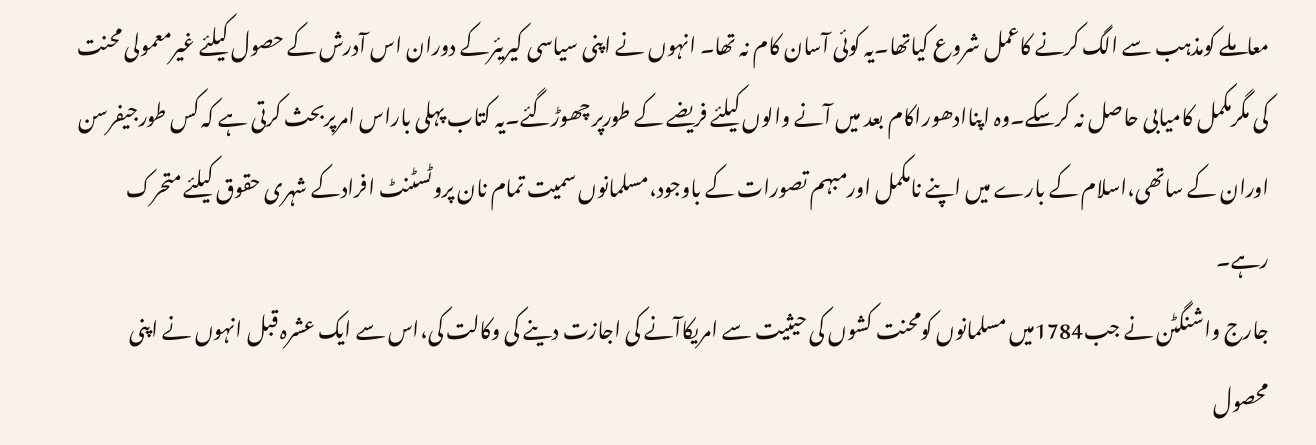معاملے کومذہب سے الگ کرنے کاعمل شروع کیاتھا۔یہ کوئی آسان کام نہ تھا۔ انہوں نے اپنی سیاسی کیریئرکے دوران اس آدرش کے حصول کیلئے غیرمعمولی محنت کی مگرمکمل کامیابی حاصل نہ کرسکے۔وہ اپناادھوراکام بعد میں آنے والوں کیلئے فریضے کے طورپر چھوڑگئے۔یہ کتاب پہلی باراس امرپربحث کرتی ہے کہ کس طورجیفرسن اوران کے ساتھی،اسلام کے بارے میں اپنے نامکمل اورمبہم تصورات کے باوجود،مسلمانوں سمیت تمام نان پروٹسٹنٹ افرادکے شہری حقوق کیلئے متحرک رہے۔
جارج واشنگٹن نے جب1784میں مسلمانوں کومحنت کشوں کی حیثیت سے امریکاآنے کی اجازت دینے کی وکالت کی،اس سے ایک عشرہ قبل انہوں نے اپنی محصول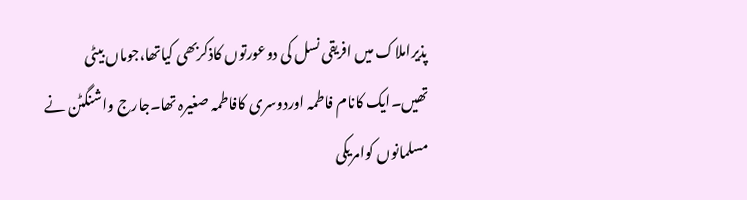پذیراملاک میں افریقی نسل کی دوعورتوں کاذکربھی کیاتھا،جوماں بیٹی تھیں۔ایک کانام فاطمہ اوردوسری کافاطمہ صغیرہ تھا۔جارج واشنگٹن نے مسلمانوں کوامریکی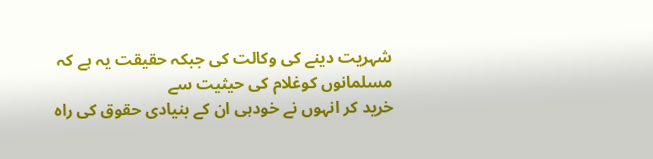شہریت دینے کی وکالت کی جبکہ حقیقت یہ ہے کہ مسلمانوں کوغلام کی حیثیت سے
خرید کر انہوں نے خودہی ان کے بنیادی حقوق کی راہ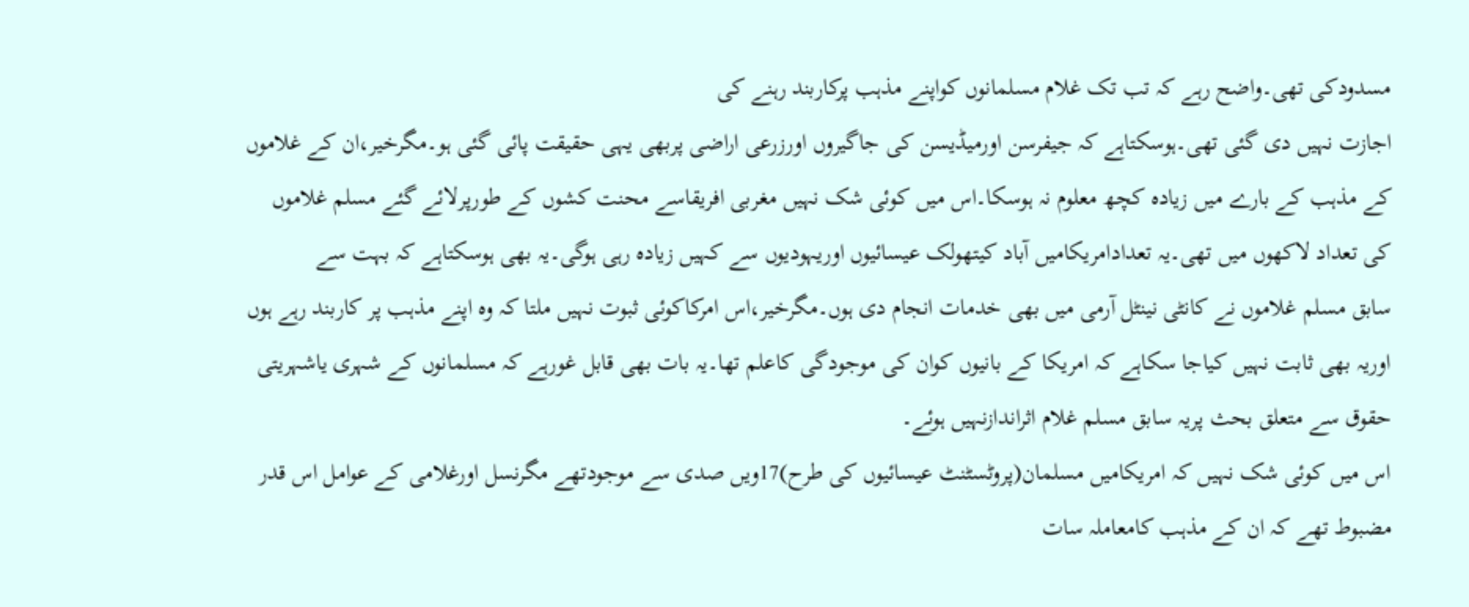مسدودکی تھی۔واضح رہے کہ تب تک غلام مسلمانوں کواپنے مذہب پرکاربند رہنے کی
اجازت نہیں دی گئی تھی۔ہوسکتاہے کہ جیفرسن اورمیڈیسن کی جاگیروں اورزرعی اراضی پربھی یہی حقیقت پائی گئی ہو۔مگرخیر،ان کے غلاموں
کے مذہب کے بارے میں زیادہ کچھ معلوم نہ ہوسکا۔اس میں کوئی شک نہیں مغربی افریقاسے محنت کشوں کے طورپرلائے گئے مسلم غلاموں
کی تعداد لاکھوں میں تھی۔یہ تعدادامریکامیں آباد کیتھولک عیسائیوں اوریہودیوں سے کہیں زیادہ رہی ہوگی۔یہ بھی ہوسکتاہے کہ بہت سے
سابق مسلم غلاموں نے کانٹی نینٹل آرمی میں بھی خدمات انجام دی ہوں۔مگرخیر،اس امرکاکوئی ثبوت نہیں ملتا کہ وہ اپنے مذہب پر کاربند رہے ہوں اوریہ بھی ثابت نہیں کیاجا سکاہے کہ امریکا کے بانیوں کوان کی موجودگی کاعلم تھا۔یہ بات بھی قابل غورہے کہ مسلمانوں کے شہری یاشہریتی حقوق سے متعلق بحث پریہ سابق مسلم غلام اثراندازنہیں ہوئے۔
اس میں کوئی شک نہیں کہ امریکامیں مسلمان(پروٹسٹنٹ عیسائیوں کی طرح)17ویں صدی سے موجودتھے مگرنسل اورغلامی کے عوامل اس قدر مضبوط تھے کہ ان کے مذہب کامعاملہ سات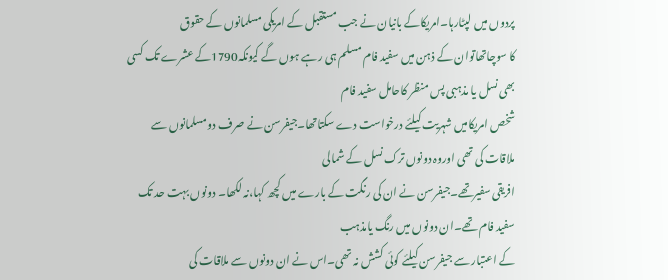پردوں میں لپٹارہا۔امریکاکے بانیان نے جب مستقبل کے امریکی مسلمانوں کے حقوق
کا سوچاتھاتوان کے ذہن میں سفید فام مسلم ہی رہے ہوں گے کیونکہ1790کے عشرے تک کسی بھی نسل یا مذہبی پس منظر کاحامل سفید فام
شخص امریکامیں شہریت کیلئے درخواست دے سکتاتھا۔جیفرسن نے صرف دومسلمانوں سے ملاقات کی تھی اوروہ دونوں ترک نسل کے شمالی
افریقی سفیرتھے۔جیفرسن نے ان کی رنگت کے بارے میں کچھ کہا،نہ لکھا۔ دونوں بہت حد تک سفید فام تھے۔ان دونوں میں رنگ یامذہب
کے اعتبار سے جیفرسن کیلئے کوئی کشش نہ تھی۔اس نے ان دونوں سے ملاقات کی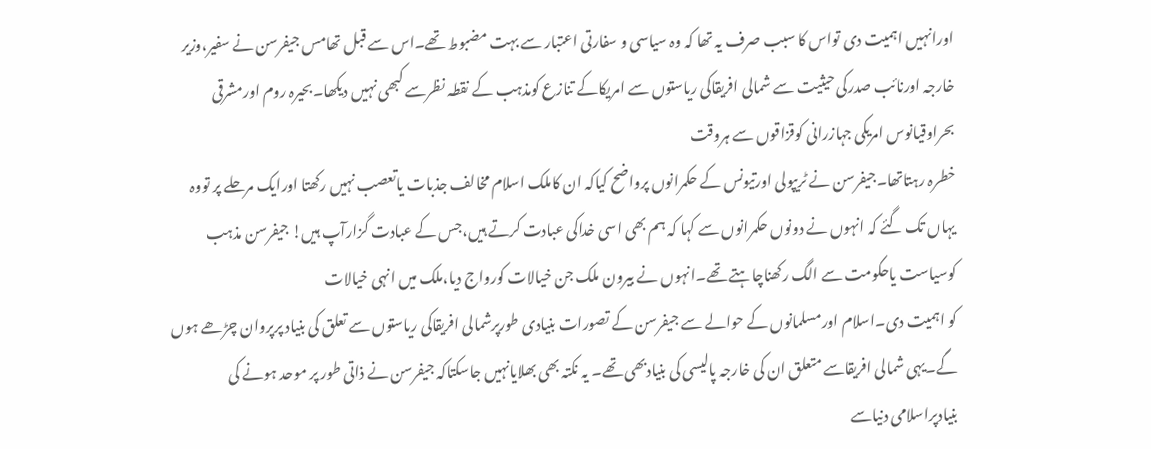اورانہیں اہمیت دی تواس کا سبب صرف یہ تھا کہ وہ سیاسی و سفارتی اعتبار سے بہت مضبوط تھے۔اس سے قبل تھامس جیفرسن نے سفیر،وزیر خارجہ اورنائب صدرکی حیثیت سے شمالی افریقاکی ریاستوں سے امریکاکے تنازع کومذہب کے نقطہ نظرسے کبھی نہیں دیکھا۔بحیرہ روم اورمشرقی بحراوقیانوس امریکی جہازرانی کوقزاقوں سے ہروقت
خطرہ رہتاتھا۔جیفرسن نے ٹریپولی اورتیونس کے حکمرانوں پرواضح کیاکہ ان کاملک اسلام مخالف جذبات یاتعصب نہیں رکھتا اورایک مرحلے پر تووہ یہاں تک گئے کہ انہوں نے دونوں حکمرانوں سے کہا کہ ہم بھی اسی خداکی عبادت کرتے ہیں،جس کے عبادت گزارآپ ہیں! جیفرسن مذہب کوسیاست یاحکومت سے الگ رکھناچاہتے تھے۔انہوں نے بیرون ملک جن خیالات کورواج دیا،ملک میں انہی خیالات
کو اہمیت دی۔اسلام اورمسلمانوں کے حوالے سے جیفرسن کے تصورات بنیادی طورپرشمالی افریقاکی ریاستوں سے تعلق کی بنیاد پرپروان چڑھے ہوں گے۔یہی شمالی افریقاسے متعلق ان کی خارجہ پالیسی کی بنیادبھی تھے۔ یہ نکتہ بھی بھلایانہیں جاسکتاکہ جیفرسن نے ذاتی طور پر موحد ہونے کی بنیادپراسلامی دنیاسے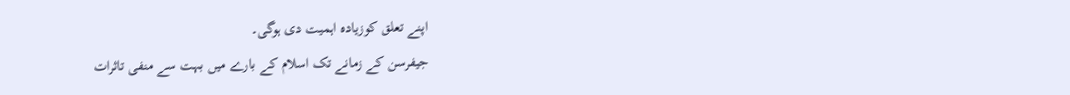اپنے تعلق کوزیادہ اہمیت دی ہوگی۔
جیفرسن کے زمانے تک اسلام کے بارے میں بہت سے منفی تاثرات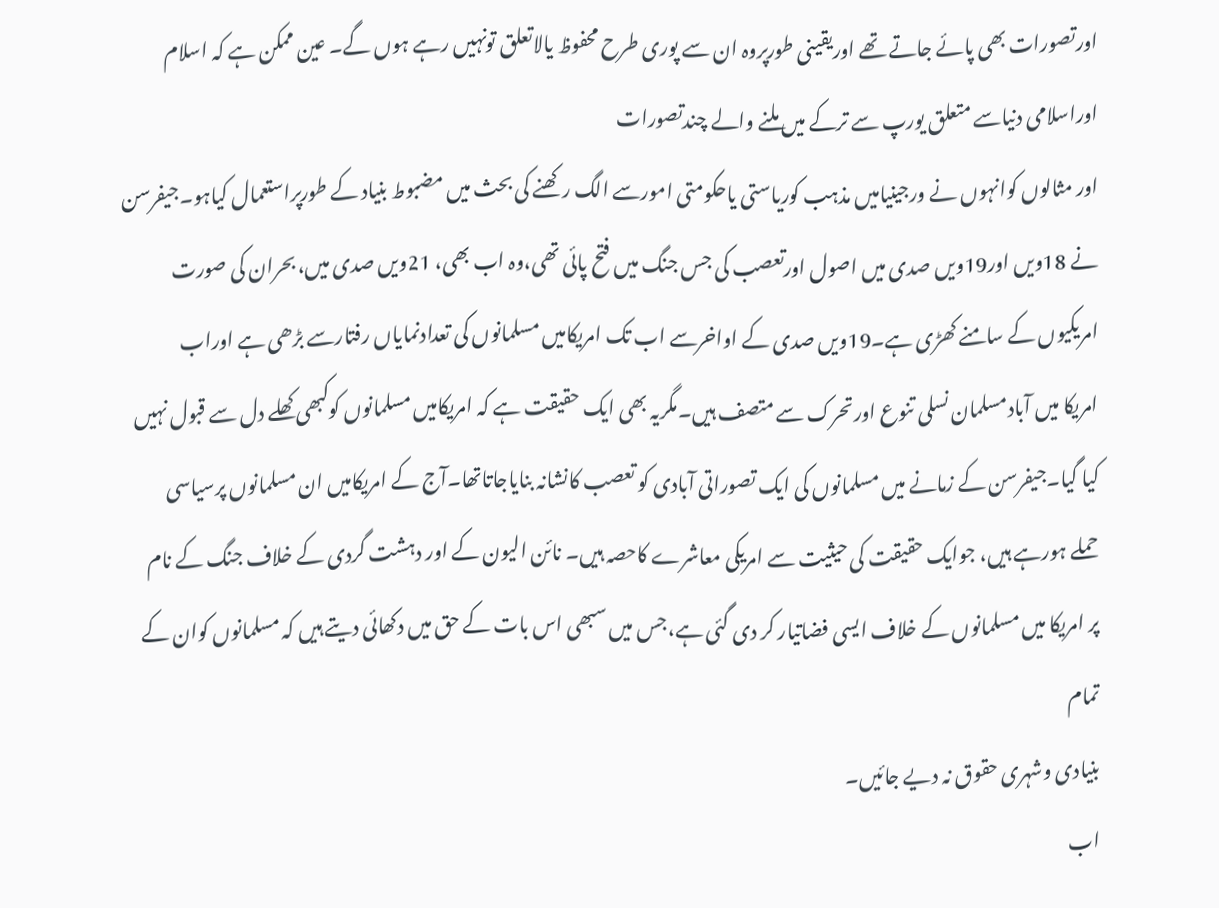اورتصورات بھی پائے جاتے تھے اوریقینی طورپروہ ان سے پوری طرح محفوظ یالاتعلق تونہیں رہے ہوں گے۔ عین ممکن ہے کہ اسلام اوراسلامی دنیاسے متعلق یورپ سے ترکے میں ملنے والے چندتصورات
اور مثالوں کوانہوں نے ورجینیامیں مذہب کوریاستی یاحکومتی امورسے الگ رکھنے کی بحث میں مضبوط بنیاد کے طورپراستعمال کیاہو۔جیفرسن
نے 18ویں اور19ویں صدی میں اصول اورتعصب کی جس جنگ میں فتح پائی تھی،وہ اب بھی، 21ویں صدی میں، بحران کی صورت
امریکیوں کے سامنے کھڑی ہے۔19ویں صدی کے اواخرسے اب تک امریکامیں مسلمانوں کی تعدادنمایاں رفتارسے بڑھی ہے اوراب
امریکا میں آبادمسلمان نسلی تنوع اورتحرک سے متصف ہیں۔مگریہ بھی ایک حقیقت ہے کہ امریکامیں مسلمانوں کوکبھی کھلے دل سے قبول نہیں
کیا گیا۔جیفرسن کے زمانے میں مسلمانوں کی ایک تصوراتی آبادی کو تعصب کانشانہ بنایاجاتاتھا۔آج کے امریکامیں ان مسلمانوں پرسیاسی
حملے ہورہے ہیں، جوایک حقیقت کی حیثیت سے امریکی معاشرے کاحصہ ہیں۔ نائن الیون کے اور دہشت گردی کے خلاف جنگ کے نام
پر امریکا میں مسلمانوں کے خلاف ایسی فضاتیار کر دی گئی ہے،جس میں سبھی اس بات کے حق میں دکھائی دیتے ہیں کہ مسلمانوں کوان کے تمام
بنیادی وشہری حقوق نہ دیے جائیں۔
اب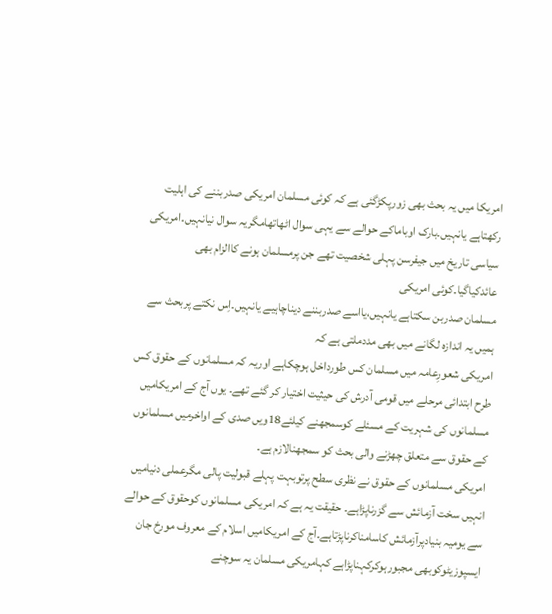امریکا میں یہ بحث بھی زورپکڑگئی ہے کہ کوئی مسلمان امریکی صدربننے کی اہلیت رکھتاہے یانہیں۔بارک اوباماکے حوالے سے یہی سوال اٹھاتھامگریہ سوال نیانہیں۔امریکی سیاسی تاریخ میں جیفرسن پہلی شخصیت تھے جن پرمسلمان ہونے کاالزام بھی عائدکیاگیا۔کوئی امریکی
مسلمان صدربن سکتاہے یانہیں،یااسے صدربننے دیناچاہیے یانہیں۔اِس نکتے پربحث سے ہمیں یہ اندازہ لگانے میں بھی مددملتی ہے کہ
امریکی شعورِعامہ میں مسلمان کس طورداخل ہوچکاہے اوریہ کہ مسلمانوں کے حقوق کس طرح ابتدائی مرحلے میں قومی آدرش کی حیثیت اختیار کر گئے تھے۔ یوں آج کے امریکامیں مسلمانوں کی شہریت کے مسئلے کوسمجھنے کیلئے18ویں صدی کے اواخرمیں مسلمانوں کے حقوق سے متعلق چھڑنے والی بحث کو سمجھنالازم ہے۔
امریکی مسلمانوں کے حقوق نے نظری سطح پرتوبہت پہلے قبولیت پالی مگرعملی دنیامیں انہیں سخت آزمائش سے گزرناپڑاہے۔ حقیقت یہ ہے کہ امریکی مسلمانوں کوحقوق کے حوالے سے یومیہ بنیادپرآزمائش کاسامناکرناپڑتاہے۔آج کے امریکامیں اسلام کے معروف مورخ جان ایسپوزیٹوکوبھی مجبورہوکرکہناپڑاہے کہامریکی مسلمان یہ سوچنے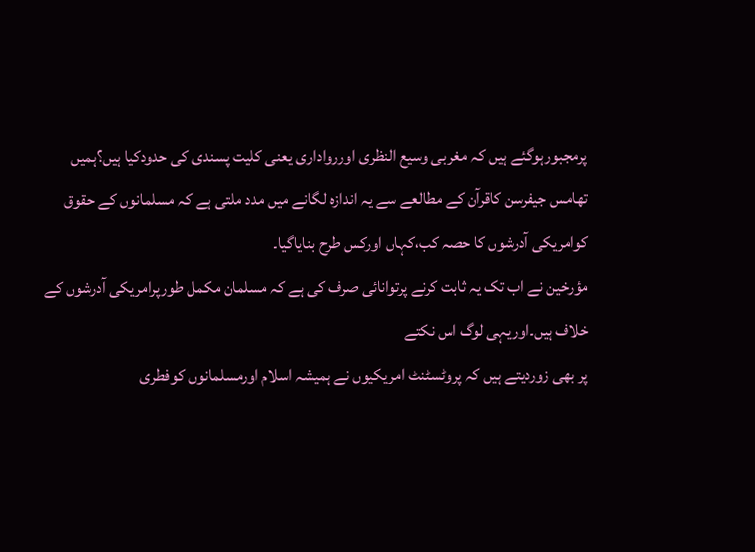پرمجبورہوگئے ہیں کہ مغربی وسیع النظری اوررواداری یعنی کلیت پسندی کی حدودکیا ہیں؟ہمیں تھامس جیفرسن کاقرآن کے مطالعے سے یہ اندازہ لگانے میں مدد ملتی ہے کہ مسلمانوں کے حقوق کوامریکی آدرشوں کا حصہ کب،کہاں اورکس طرح بنایاگیا۔
مؤرخین نے اب تک یہ ثابت کرنے پرتوانائی صرف کی ہے کہ مسلمان مکمل طورپرامریکی آدرشوں کے خلاف ہیں۔اوریہی لوگ اس نکتے
پر بھی زوردیتے ہیں کہ پروٹسٹنٹ امریکیوں نے ہمیشہ اسلام اورمسلمانوں کوفطری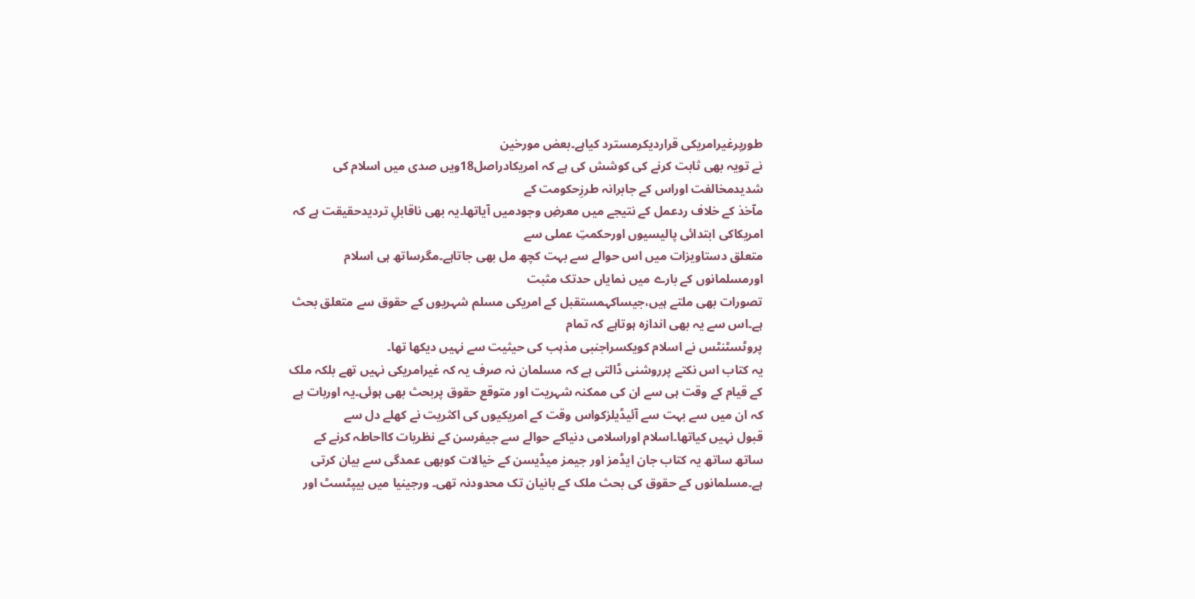طورپرغیرامریکی قراردیکرمسترد کیاہے۔بعض مورخین
نے تویہ بھی ثابت کرنے کی کوشش کی ہے کہ امریکادراصل18ویں صدی میں اسلام کی شدیدمخالفت اوراس کے جابرانہ طرزِحکومت کے
مآخذ کے خلاف ردعمل کے نتیجے میں معرضِ وجودمیں آیاتھا۔یہ بھی ناقابلِ تردیدحقیقت ہے کہ امریکاکی ابتدائی پالیسیوں اورحکمتِ عملی سے
متعلق دستاویزات میں اس حوالے سے بہت کچھ مل بھی جاتاہے۔مگرساتھ ہی اسلام اورمسلمانوں کے بارے میں نمایاں حدتک مثبت
تصورات بھی ملتے ہیں،جیساکہمستقبل کے امریکی مسلم شہریوں کے حقوق سے متعلق بحث ہے۔اس سے یہ بھی اندازہ ہوتاہے کہ تمام
پروٹسٹنٹس نے اسلام کویکسراجنبی مذہب کی حیثیت سے نہیں دیکھا تھا۔
یہ کتاب اس نکتے پرروشنی ڈالتی ہے کہ مسلمان نہ صرف یہ کہ غیرامریکی نہیں تھے بلکہ ملک کے قیام کے وقت ہی سے ان کی ممکنہ شہریت اور متوقع حقوق پربحث بھی ہوئی۔یہ اوربات ہے کہ ان میں سے بہت سے آئیڈیلزکواس وقت کے امریکیوں کی اکثریت نے کھلے دل سے
قبول نہیں کیاتھا۔اسلام اوراسلامی دنیاکے حوالے سے جیفرسن کے نظریات کااحاطہ کرنے کے ساتھ ساتھ یہ کتاب جان ایڈمز اور جیمز میڈیسن کے خیالات کوبھی عمدگی سے بیان کرتی ہے۔مسلمانوں کے حقوق کی بحث ملک کے بانیان تک محدودنہ تھی۔ ورجینیا میں بیپٹسٹ اور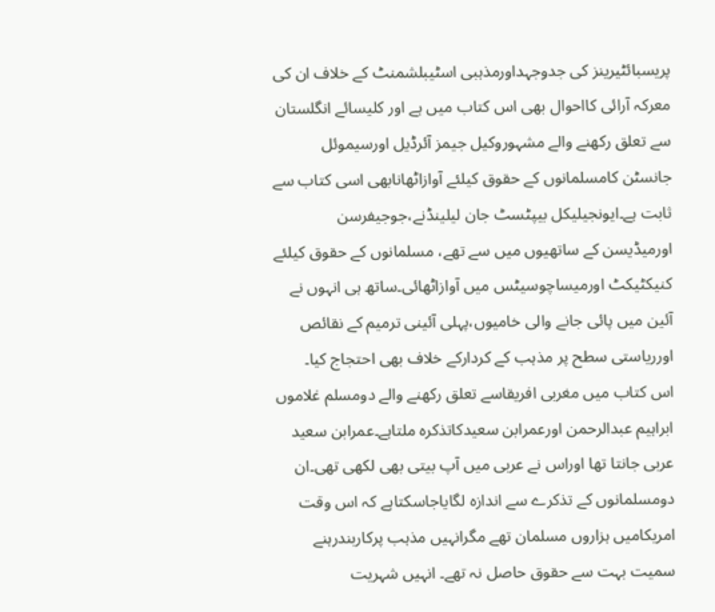پریسبائٹیرینز کی جدوجہداورمذہبی اسٹیبلشمنٹ کے خلاف ان کی معرکہ آرائی کااحوال بھی اس کتاب میں ہے اور کلیسائے انگلستان سے تعلق رکھنے والے مشہوروکیل جیمز آئرڈیل اورسیموئل جانسٹن کامسلمانوں کے حقوق کیلئے آوازاٹھانابھی اسی کتاب سے ثابت ہے۔ایونجیلیکل بیپٹسٹ جان لیلینڈنے،جوجیفرسن اورمیڈیسن کے ساتھیوں میں سے تھے، مسلمانوں کے حقوق کیلئے کنیکٹیکٹ اورمیساچوسیٹس میں آوازاٹھائی۔ساتھ ہی انہوں نے آئین میں پائی جانے والی خامیوں،پہلی آئینی ترمیم کے نقائص اورریاستی سطح پر مذہب کے کردارکے خلاف بھی احتجاج کیا۔
اس کتاب میں مغربی افریقاسے تعلق رکھنے والے دومسلم غلاموں ابراہیم عبدالرحمن اورعمرابن سعیدکاتذکرہ ملتاہے۔عمرابن سعید عربی جانتا تھا اوراس نے عربی میں آپ بیتی بھی لکھی تھی۔ان دومسلمانوں کے تذکرے سے اندازہ لگایاجاسکتاہے کہ اس وقت امریکامیں ہزاروں مسلمان تھے مگرانہیں مذہب پرکاربندرہنے سمیت بہت سے حقوق حاصل نہ تھے۔ انہیں شہریت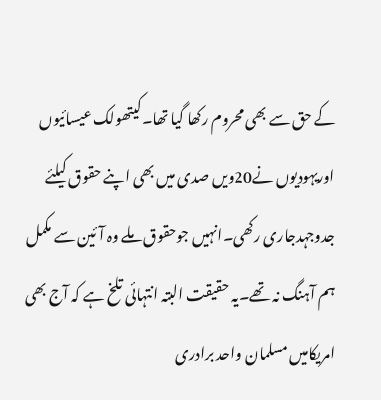کے حق سے بھی محروم رکھا گیا تھا۔کیتھولک عیسائیوں اوریہودیوں نے20ویں صدی میں بھی اپنے حقوق کیلئے جدوجہدجاری رکھی۔انہیں جوحقوق ملے وہ آئین سے مکمل ہم آہنگ نہ تھے۔یہ حقیقت البتہ انتہائی تلخ ہے کہ آج بھی امریکامیں مسلمان واحد برادری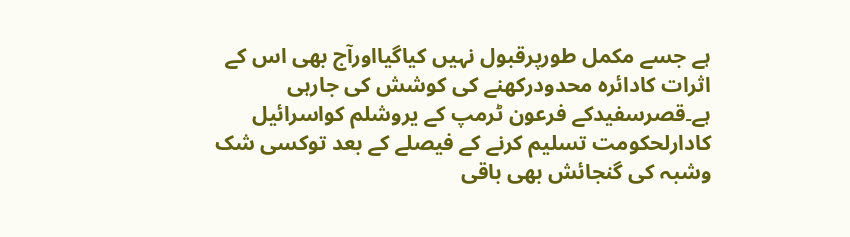ہے جسے مکمل طورپرقبول نہیں کیاگیااورآج بھی اس کے اثرات کادائرہ محدودرکھنے کی کوشش کی جارہی ہے۔قصرسفیدکے فرعون ٹرمپ کے یروشلم کواسرائیل کادارلحکومت تسلیم کرنے کے فیصلے کے بعد توکسی شک وشبہ کی گنجائش بھی باقی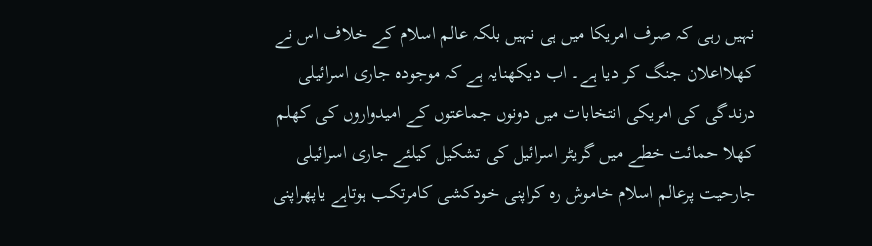نہیں رہی کہ صرف امریکا میں ہی نہیں بلکہ عالم اسلام کے خلاف اس نے کھلااعلان جنگ کر دیا ہے۔ اب دیکھنایہ ہے کہ موجودہ جاری اسرائیلی درندگی کی امریکی انتخابات میں دونوں جماعتوں کے امیدواروں کی کھلم کھلا حمائت خطے میں گریٹر اسرائیل کی تشکیل کیلئے جاری اسرائیلی جارحیت پرعالم اسلام خاموش رہ کراپنی خودکشی کامرتکب ہوتاہے یاپھراپنی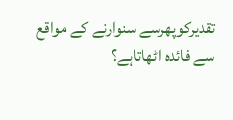تقدیرکوپھرسے سنوارنے کے مواقع سے فائدہ اٹھاتاہے؟